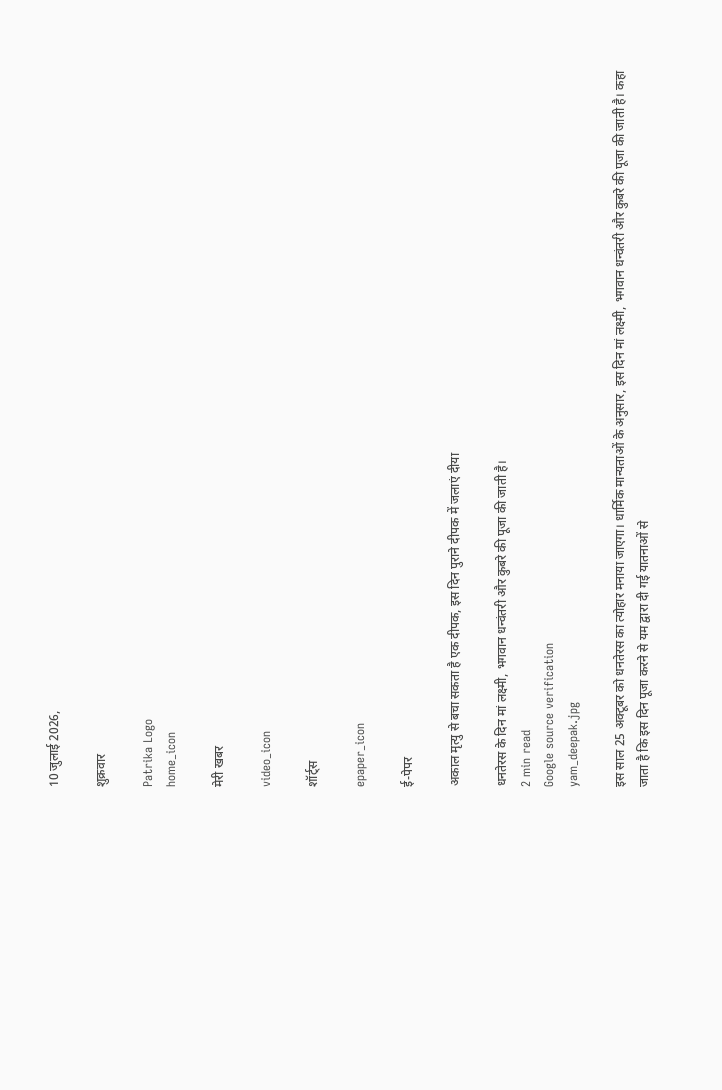10 जुलाई 2026,

शुक्रवार

Patrika Logo
home_icon

मेरी खबर

video_icon

शॉर्ट्स

epaper_icon

ई-पेपर

अकाल मृत्यु से बचा सकता है एक दीपक, इस दिन पुराने दीपक में जलाएं दीया

धनतेरस के दिन मां लक्ष्मी, भगवान धन्वंतरी और कुबरे की पूजा की जाती है।
2 min read
Google source verification
yam_deepak.jpg

इस साल 25 अक्टूबर को धनतेरस का त्योहार मनाया जाएगा। धार्मिक मान्यताओं के अनुसार, इस दिन मां लक्ष्मी, भगवान धन्वंतरी और कुबरे की पूजा की जाती है। कहा जाता है कि इस दिन पूजा करने से यम द्वारा दी गई यातनाओं से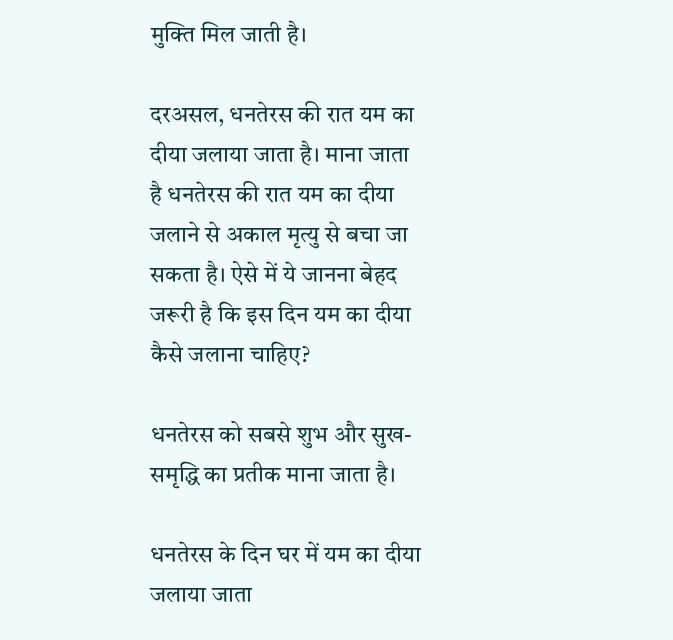मुक्ति मिल जाती है।

दरअसल, धनतेरस की रात यम का दीया जलाया जाता है। माना जाता है धनतेरस की रात यम का दीया जलाने से अकाल मृत्यु से बचा जा सकता है। ऐसे में ये जानना बेहद जरूरी है कि इस दिन यम का दीया कैसे जलाना चाहिए?

धनतेरस को सबसे शुभ और सुख-समृद्धि का प्रतीक माना जाता है।

धनतेरस के दिन घर में यम का दीया जलाया जाता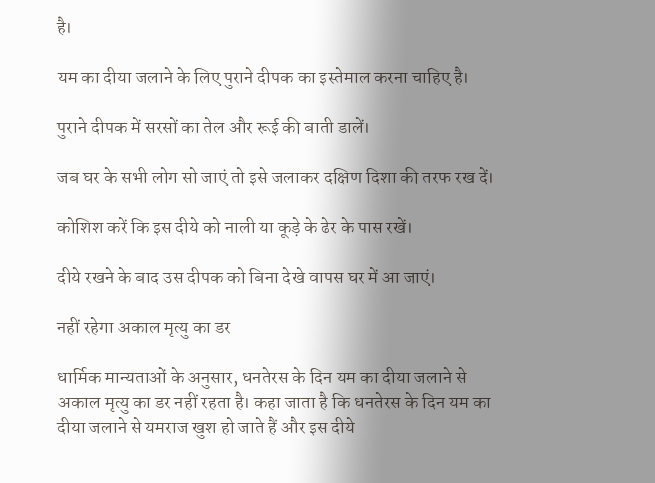है।

यम का दीया जलाने के लिए पुराने दीपक का इस्तेमाल करना चाहिए है।

पुराने दीपक में सरसों का तेल और रूई की बाती डालें।

जब घर के सभी लोग सो जाएं तो इसे जलाकर दक्षिण दिशा की तरफ रख दें।

कोशिश करें कि इस दीये को नाली या कूड़े के ढेर के पास रखें।

दीये रखने के बाद उस दीपक को बिना देखे वापस घर में आ जाएं।

नहीं रहेगा अकाल मृत्यु का डर

धार्मिक मान्यताओं के अनुसार, धनतेरस के दिन यम का दीया जलाने से अकाल मृत्यु का डर नहीं रहता है। कहा जाता है कि धनतेरस के दिन यम का दीया जलाने से यमराज खुश हो जाते हैं और इस दीये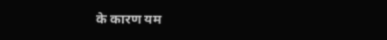के कारण यम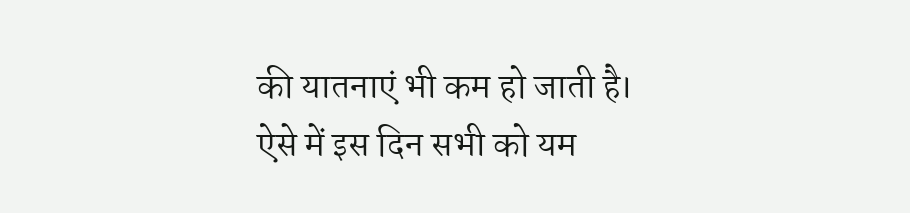की यातनाएं भी कम हो जाती है। ऐसे में इस दिन सभी को यम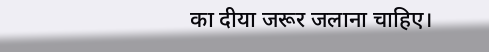का दीया जरूर जलाना चाहिए।